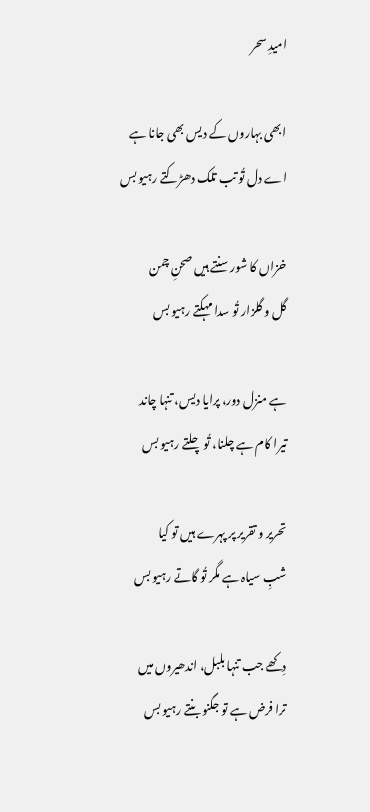امیدِ سحر

ابھی بہاروں کے دیس بھی جانا ہے
اے دل تُو تب تلک دھڑکتے رہیو بس

خزاں کا شور سنتے ہیں صحنِ چمن
گل و گلزار تُو سدا مہکتے رہیو بس

ہے منزل دور، پرایا دیس، تنہا چاند
تیرا کام ہے چلنا، تُو چلتے رہیو بس

تحریر و تقریر پر پہرے ہیں تو کیا
شبِ سیاہ ہے مگر تُو گاتے رہیو بس

دِکھے جب تنہا بلبل، اندھیروں میں
ترا فرض ہے تو جگنو بنتے رہیو بس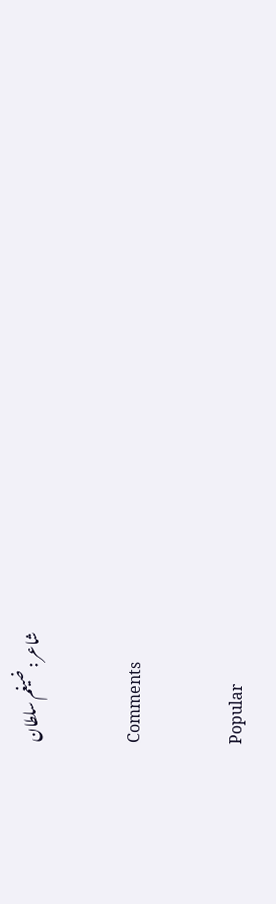شاعر : ضیغم سلطان

Comments

Popular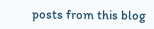posts from this blog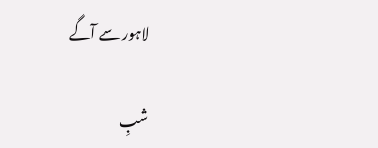لاہور سے آگے

شبِ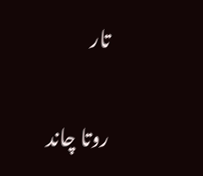تار

روتا چاند